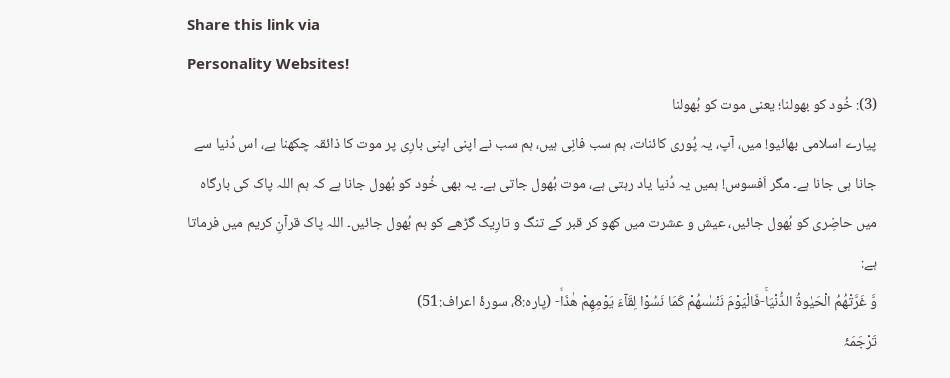Share this link via
Personality Websites!
(3): خُود کو بھولنا؛ یعنی موت کو بُھولنا
پیارے اسلامی بھائیو! میں، آپ، یہ پُوری کائنات، ہم سب فانِی ہیں، ہم سب نے اپنی اپنی بارِی پر موت کا ذائقہ چکھنا ہے، اس دُنیا سے جانا ہی جانا ہے۔ مگر اَفسوس! ہمیں یہ دُنیا یاد رہتی ہے، موت بُھول جاتی ہے۔ یہ بھی خُود کو بُھول جانا ہے کہ ہم اللہ پاک کی بارگاہ میں حاضِری کو بُھول جائیں، عیش و عشرت میں کھو کر قبر کے تنگ و تارِیک گڑھے کو ہم بُھول جائیں۔ اللہ پاک قرآنِ کریم میں فرماتا ہے:
وَّ غَرَّتْهُمُ الْحَیٰوةُ الدُّنْیَاۚ-فَالْیَوْمَ نَنْسٰىهُمْ كَمَا نَسُوْا لِقَآءَ یَوْمِهِمْ هٰذَاۙ- (پارہ:8، سورۂ اعراف:51)
تَرْجَمَۂ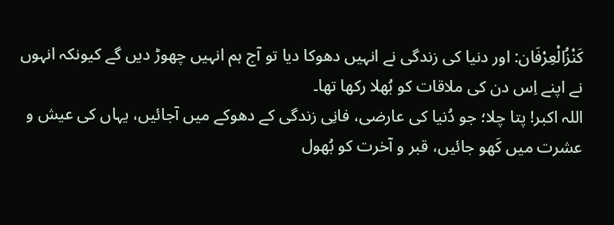کَنْزُالْعِرْفَان: اور دنیا کی زندگی نے انہیں دھوکا دیا تو آج ہم انہیں چھوڑ دیں گے کیونکہ انہوں نے اپنے اِس دن کی ملاقات کو بُھلا رکھا تھا۔
اللہ اکبر! پتا چلا؛ جو دُنیا کی عارضی، فانِی زندگی کے دھوکے میں آجائیں، یہاں کی عیش و عشرت میں کَھو جائیں، قبر و آخرت کو بُھول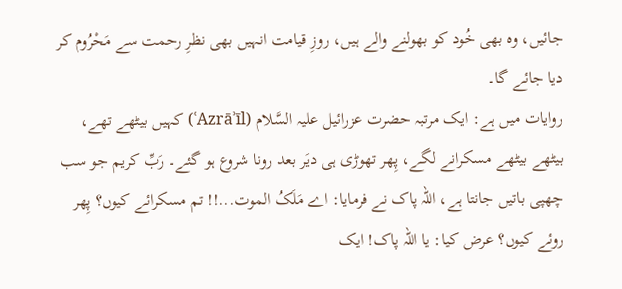جائیں، وہ بھی خُود کو بھولنے والے ہیں، روزِ قیامت انہیں بھی نظرِ رحمت سے مَحْرُوم کر دیا جائے گا۔
روایات میں ہے: ایک مرتبہ حضرت عزرائیل علیہ السَّلام (ʿAzrāʾīl) کہیں بیٹھے تھے، بیٹھے بیٹھے مسکرانے لگے، پِھر تھوڑی ہی دیَر بعد رونا شروع ہو گئے۔ رَبِّ کریم جو سب چھپی باتیں جانتا ہے، اللہ پاک نے فرمایا: اے مَلَکُ الموت...!! تم مسکرائے کیوں؟ پِھر روئے کیوں؟ عرض کیا: یا اللہ پاک! ایک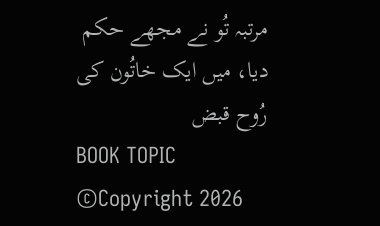مرتبہ تُو نے مجھے حکم دیا، میں ایک خاتُون کی رُوح قبض
BOOK TOPIC
©Copyright 2026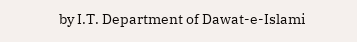by I.T. Department of Dawat-e-Islami